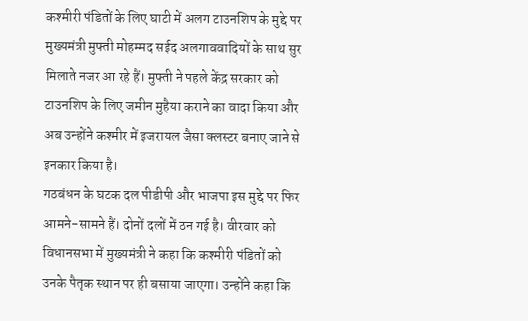कश्मीरी पंडितों के लिए घाटी में अलग टाउनशिप के मुद्दे पर मुख्यमंत्री मुफ्ती मोहम्मद सईद अलगाववादियों के साथ सुर मिलाते नजर आ रहे हैं। मुफ्ती ने पहले केंद्र सरकार को टाउनशिप के लिए जमीन मुहैया कराने का वादा किया और अब उन्होंने कश्मीर में इजरायल जैसा क्लस्टर बनाए जाने से इनकार किया है।
गठबंधन के घटक दल पीडीपी और भाजपा इस मुद्दे पर फिर आमने-सामने हैं। दोनों दलों में ठन गई है। वीरवार को विधानसभा में मुख्यमंत्री ने कहा कि कश्मीरी पंडितों को उनके पैतृक स्थान पर ही बसाया जाएगा। उन्होंने कहा कि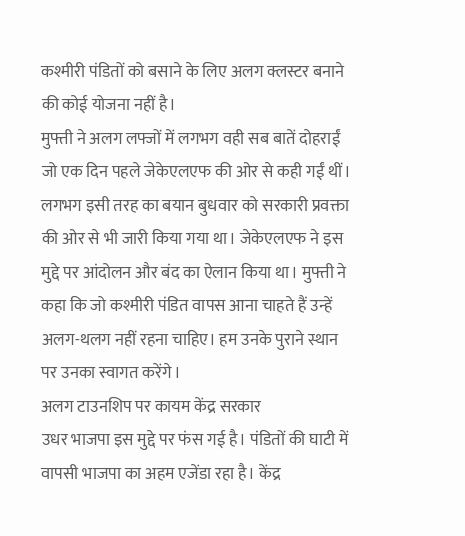कश्मीरी पंडितों को बसाने के लिए अलग क्लस्टर बनाने की कोई योजना नहीं है।
मुफ्ती ने अलग लफ्जों में लगभग वही सब बातें दोहराईं जो एक दिन पहले जेकेएलएफ की ओर से कही गईं थीं। लगभग इसी तरह का बयान बुधवार को सरकारी प्रवक्ता की ओर से भी जारी किया गया था। जेकेएलएफ ने इस मुद्दे पर आंदोलन और बंद का ऐलान किया था। मुफ्ती ने कहा कि जो कश्मीरी पंडित वापस आना चाहते हैं उन्हें अलग-थलग नहीं रहना चाहिए। हम उनके पुराने स्थान पर उनका स्वागत करेंगे।
अलग टाउनशिप पर कायम केंद्र सरकार
उधर भाजपा इस मुद्दे पर फंस गई है। पंडितों की घाटी में वापसी भाजपा का अहम एजेंडा रहा है। केंद्र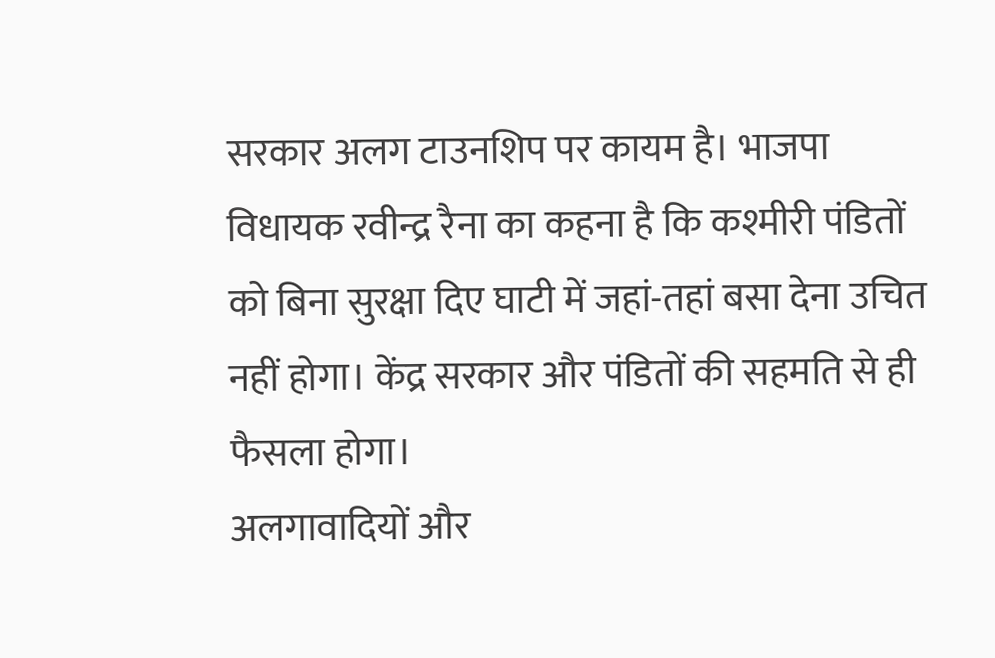सरकार अलग टाउनशिप पर कायम है। भाजपा विधायक रवीन्द्र रैना का कहना है कि कश्मीरी पंडितों को बिना सुरक्षा दिए घाटी में जहां-तहां बसा देना उचित नहीं होगा। केंद्र सरकार और पंडितों की सहमति से ही फैसला होगा।
अलगावादियों और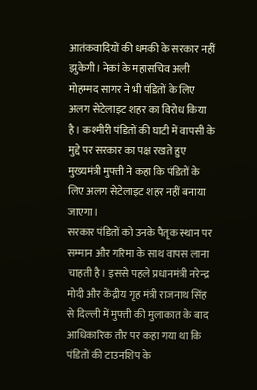आतंकवादियों की धमकी के सरकार नहीं झुकेगी। नेकां के महासचिव अली मोहम्मद सागर ने भी पंडितों के लिए अलग सेटेलाइट शहर का विरोध किया है। कश्मीरी पंडितों की घाटी में वापसी के मुद्दे पर सरकार का पक्ष रखते हुए मुख्यमंत्री मुफ्ती ने कहा कि पंडितों के लिए अलग सेटेलाइट शहर नहीं बनाया जाएगा।
सरकार पंडितों को उनके पैतृक स्थान पर सम्मान और गरिमा के साथ वापस लाना चाहती है। इससे पहले प्रधानमंत्री नरेन्द्र मोदी और केंद्रीय गृह मंत्री राजनाथ सिंह से दिल्ली में मुफ्ती की मुलाकात के बाद आधिकारिक तौर पर कहा गया था कि पंडितों की टाउनशिप के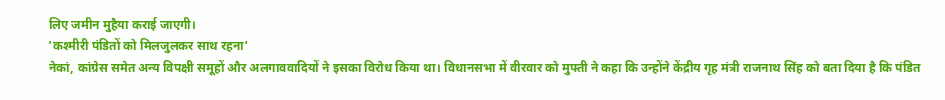लिए जमीन मुहैया कराई जाएगी।
'कश्मीरी पंडितों को मिलजुलकर साथ रहना'
नेकां, कांग्रेस समेत अन्य विपक्षी समूहों और अलगाववादियों ने इसका विरोध किया था। विधानसभा में वीरवार को मुफ्ती ने कहा कि उन्होंने केंद्रीय गृह मंत्री राजनाथ सिंह को बता दिया है कि पंडित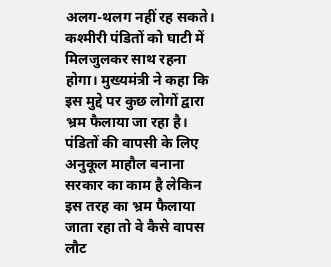अलग-थलग नहीं रह सकते। कश्मीरी पंडितों को घाटी में मिलजुलकर साथ रहना होगा। मुख्यमंत्री ने कहा कि इस मुद्दे पर कुछ लोगों द्वारा भ्रम फैलाया जा रहा है।
पंडितों की वापसी के लिए अनुकूल माहौल बनाना सरकार का काम है लेकिन इस तरह का भ्रम फैलाया जाता रहा तो वे कैसे वापस लौट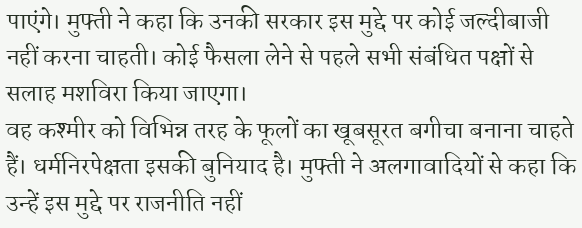पाएंगे। मुफ्ती ने कहा कि उनकी सरकार इस मुद्दे पर कोई जल्दीबाजी नहीं करना चाहती। कोई फैसला लेने से पहले सभी संबंधित पक्षों से सलाह मशविरा किया जाएगा।
वह कश्मीर को विभिन्न तरह के फूलों का खूबसूरत बगीचा बनाना चाहते हैं। धर्मनिरपेक्षता इसकी बुनियाद है। मुफ्ती ने अलगावादियों से कहा कि उन्हें इस मुद्दे पर राजनीति नहीं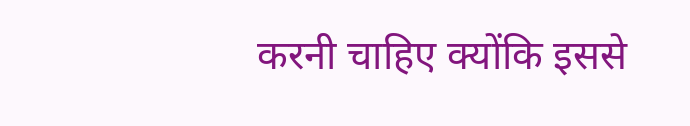करनी चाहिए क्योंकि इससे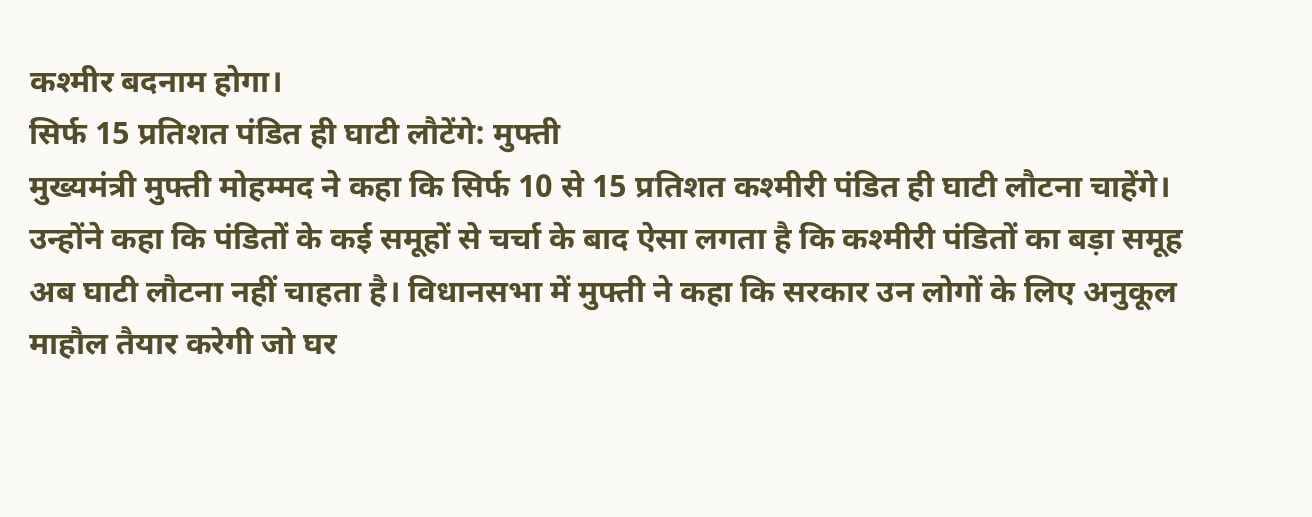कश्मीर बदनाम होगा।
सिर्फ 15 प्रतिशत पंडित ही घाटी लौटेंगे: मुफ्ती
मुख्यमंत्री मुफ्ती मोहम्मद ने कहा कि सिर्फ 10 से 15 प्रतिशत कश्मीरी पंडित ही घाटी लौटना चाहेंगे। उन्होंने कहा कि पंडितों के कई समूहों से चर्चा के बाद ऐसा लगता है कि कश्मीरी पंडितों का बड़ा समूह अब घाटी लौटना नहीं चाहता है। विधानसभा में मुफ्ती ने कहा कि सरकार उन लोगों के लिए अनुकूल माहौल तैयार करेगी जो घर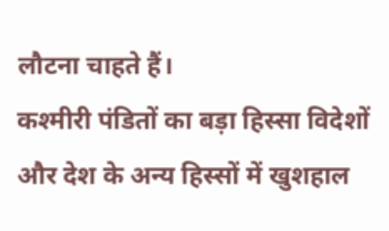लौटना चाहते हैं।
कश्मीरी पंडितों का बड़ा हिस्सा विदेशों और देश के अन्य हिस्सों में खुशहाल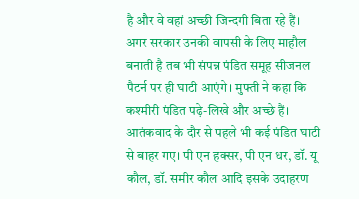है और वे वहां अच्छी जिन्दगी बिता रहे हैं। अगर सरकार उनकी वापसी के लिए माहौल बनाती है तब भी संपन्न पंडित समूह सीजनल पैटर्न पर ही घाटी आएंगे। मुफ्ती ने कहा कि कश्मीरी पंडित पढ़े-लिखे और अच्छे हैं।
आतंकवाद के दौर से पहले भी कई पंडित घाटी से बाहर गए। पी एन हक्सर, पी एन धर, डॉ. यू कौल, डॉ. समीर कौल आदि इसके उदाहरण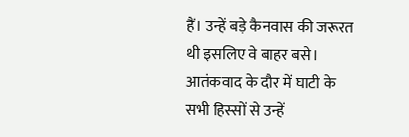हैं। उन्हें बड़े कैनवास की जरूरत थी इसलिए वे बाहर बसे। आतंकवाद के दौर में घाटी के सभी हिस्सों से उन्हें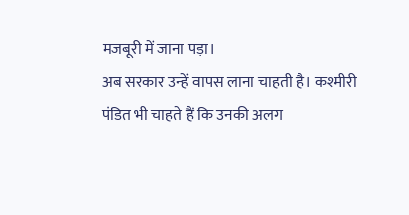मजबूरी में जाना पड़ा।
अब सरकार उन्हें वापस लाना चाहती है। कश्मीरी पंडित भी चाहते हैं कि उनकी अलग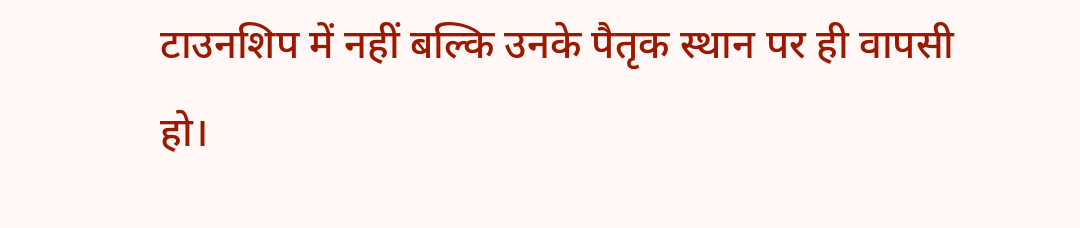टाउनशिप में नहीं बल्कि उनके पैतृक स्थान पर ही वापसी हो।